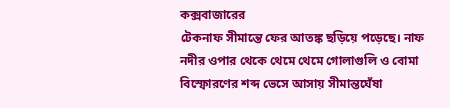কক্সবাজারের
টেকনাফ সীমান্তে ফের আতঙ্ক ছড়িয়ে পড়েছে। নাফ নদীর ওপার থেকে থেমে থেমে গোলাগুলি ও বোমা
বিস্ফোরণের শব্দ ভেসে আসায় সীমান্তঘেঁষা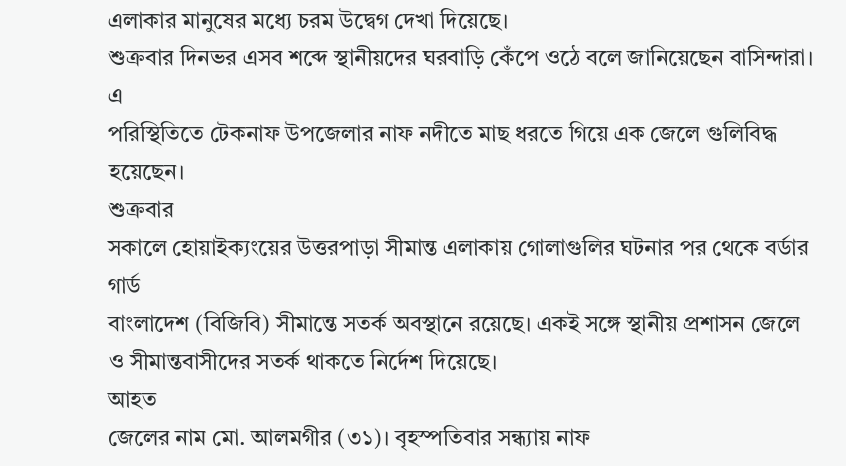এলাকার মানুষের মধ্যে চরম উদ্বেগ দেখা দিয়েছে।
শুক্রবার দিনভর এসব শব্দে স্থানীয়দের ঘরবাড়ি কেঁপে ওঠে বলে জানিয়েছেন বাসিন্দারা।
এ
পরিস্থিতিতে টেকনাফ উপজেলার নাফ নদীতে মাছ ধরতে গিয়ে এক জেলে গুলিবিদ্ধ হয়েছেন।
শুক্রবার
সকালে হোয়াইক্যংয়ের উত্তরপাড়া সীমান্ত এলাকায় গোলাগুলির ঘটনার পর থেকে বর্ডার গার্ড
বাংলাদেশ (বিজিবি) সীমান্তে সতর্ক অবস্থানে রয়েছে। একই সঙ্গে স্থানীয় প্রশাসন জেলে
ও সীমান্তবাসীদের সতর্ক থাকতে নির্দেশ দিয়েছে।
আহত
জেলের নাম মো. আলমগীর (৩১)। বৃহস্পতিবার সন্ধ্যায় নাফ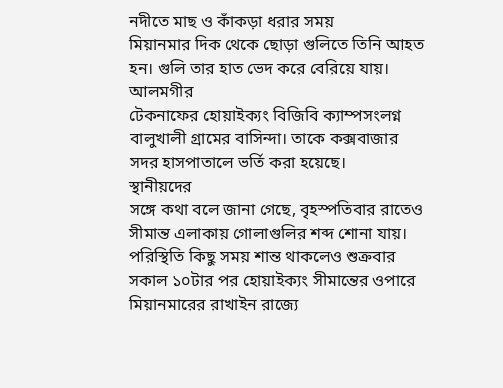নদীতে মাছ ও কাঁকড়া ধরার সময়
মিয়ানমার দিক থেকে ছোড়া গুলিতে তিনি আহত হন। গুলি তার হাত ভেদ করে বেরিয়ে যায়।
আলমগীর
টেকনাফের হোয়াইক্যং বিজিবি ক্যাম্পসংলগ্ন বালুখালী গ্রামের বাসিন্দা। তাকে কক্সবাজার
সদর হাসপাতালে ভর্তি করা হয়েছে।
স্থানীয়দের
সঙ্গে কথা বলে জানা গেছে, বৃহস্পতিবার রাতেও সীমান্ত এলাকায় গোলাগুলির শব্দ শোনা যায়।
পরিস্থিতি কিছু সময় শান্ত থাকলেও শুক্রবার সকাল ১০টার পর হোয়াইক্যং সীমান্তের ওপারে
মিয়ানমারের রাখাইন রাজ্যে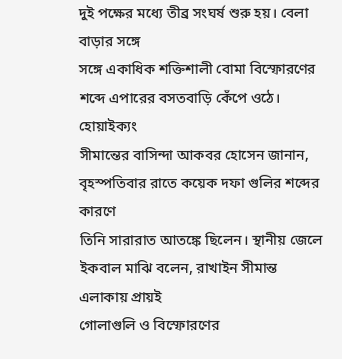দুই পক্ষের মধ্যে তীব্র সংঘর্ষ শুরু হয়। বেলা বাড়ার সঙ্গে
সঙ্গে একাধিক শক্তিশালী বোমা বিস্ফোরণের শব্দে এপারের বসতবাড়ি কেঁপে ওঠে।
হোয়াইক্যং
সীমান্তের বাসিন্দা আকবর হোসেন জানান, বৃহস্পতিবার রাতে কয়েক দফা গুলির শব্দের কারণে
তিনি সারারাত আতঙ্কে ছিলেন। স্থানীয় জেলে ইকবাল মাঝি বলেন, রাখাইন সীমান্ত এলাকায় প্রায়ই
গোলাগুলি ও বিস্ফোরণের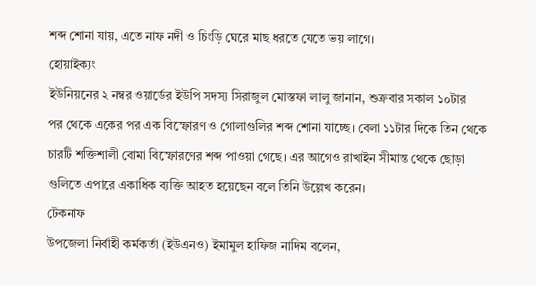শব্দ শোনা যায়, এতে নাফ নদী ও চিংড়ি ঘেরে মাছ ধরতে যেতে ভয় লাগে।
হোয়াইক্যং
ইউনিয়নের ২ নম্বর ওয়ার্ডের ইউপি সদস্য সিরাজুল মোস্তফা লালু জানান, শুক্রবার সকাল ১০টার
পর থেকে একের পর এক বিস্ফোরণ ও গোলাগুলির শব্দ শোনা যাচ্ছে। বেলা ১১টার দিকে তিন থেকে
চারটি শক্তিশালী বোমা বিস্ফোরণের শব্দ পাওয়া গেছে। এর আগেও রাখাইন সীমান্ত থেকে ছোড়া
গুলিতে এপারে একাধিক ব্যক্তি আহত হয়েছেন বলে তিনি উল্লেখ করেন।
টেকনাফ
উপজেলা নির্বাহী কর্মকর্তা (ইউএনও) ইমামুল হাফিজ নাদিম বলেন,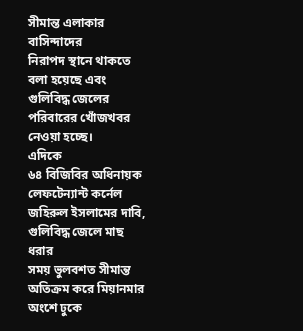সীমান্ত এলাকার বাসিন্দাদের
নিরাপদ স্থানে থাকতে বলা হয়েছে এবং গুলিবিদ্ধ জেলের পরিবারের খোঁজখবর নেওয়া হচ্ছে।
এদিকে
৬৪ বিজিবির অধিনায়ক লেফটেন্যান্ট কর্নেল জহিরুল ইসলামের দাবি, গুলিবিদ্ধ জেলে মাছ ধরার
সময় ভুলবশত সীমান্ত অতিক্রম করে মিয়ানমার অংশে ঢুকে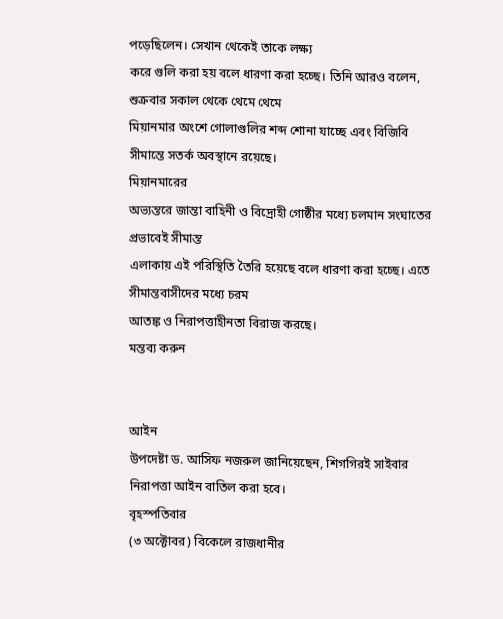পড়েছিলেন। সেখান থেকেই তাকে লক্ষ্য
করে গুলি করা হয় বলে ধারণা করা হচ্ছে। তিনি আরও বলেন, শুক্রবার সকাল থেকে থেমে থেমে
মিয়ানমার অংশে গোলাগুলির শব্দ শোনা যাচ্ছে এবং বিজিবি সীমান্তে সতর্ক অবস্থানে রয়েছে।
মিয়ানমারের
অভ্যন্তরে জান্তা বাহিনী ও বিদ্রোহী গোষ্ঠীর মধ্যে চলমান সংঘাতের প্রভাবেই সীমান্ত
এলাকায় এই পরিস্থিতি তৈরি হয়েছে বলে ধারণা করা হচ্ছে। এতে সীমান্তবাসীদের মধ্যে চরম
আতঙ্ক ও নিরাপত্তাহীনতা বিরাজ করছে।
মন্তব্য করুন


আইন
উপদেষ্টা ড. আসিফ নজরুল জানিয়েছেন, শিগগিরই সাইবার নিরাপত্তা আইন বাতিল করা হবে।
বৃহস্পতিবার
(৩ অক্টোবর) বিকেলে রাজধানীর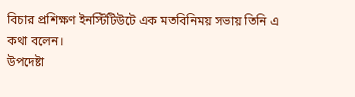বিচার প্রশিক্ষণ ইনস্টিটিউটে এক মতবিনিময় সভায় তিনি এ
কথা বলেন।
উপদেষ্টা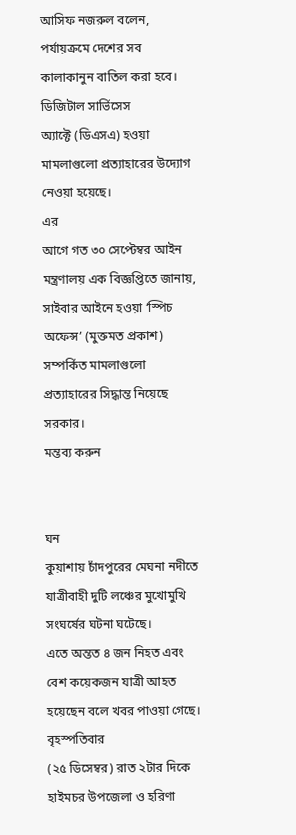আসিফ নজরুল বলেন, পর্যায়ক্রমে দেশের সব কালাকানুন বাতিল করা হবে। ডিজিটাল সার্ভিসেস
অ্যাক্টে (ডিএসএ) হওয়া মামলাগুলো প্রত্যাহারের উদ্যোগ নেওয়া হয়েছে।
এর
আগে গত ৩০ সেপ্টেম্বর আইন মন্ত্রণালয় এক বিজ্ঞপ্তিতে জানায়, সাইবার আইনে হওয়া ‘স্পিচ
অফেন্স’ (মুক্তমত প্রকাশ) সম্পর্কিত মামলাগুলো প্রত্যাহারের সিদ্ধান্ত নিয়েছে সরকার।
মন্তব্য করুন


ঘন
কুয়াশায় চাঁদপুরের মেঘনা নদীতে যাত্রীবাহী দুটি লঞ্চের মুখোমুখি সংঘর্ষের ঘটনা ঘটেছে।
এতে অন্তত ৪ জন নিহত এবং বেশ কয়েকজন যাত্রী আহত হয়েছেন বলে খবর পাওয়া গেছে।
বৃহস্পতিবার
(২৫ ডিসেম্বর) রাত ২টার দিকে হাইমচর উপজেলা ও হরিণা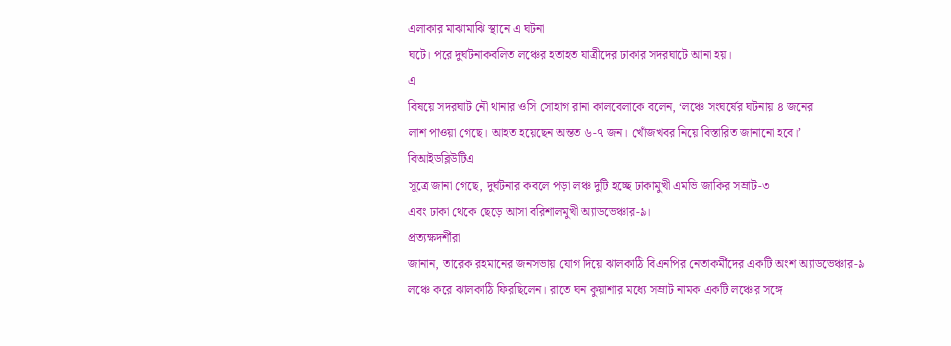এলাকার মাঝামাঝি স্থানে এ ঘটনা
ঘটে। পরে দুর্ঘটনাকবলিত লঞ্চের হতাহত যাত্রীদের ঢাকার সদরঘাটে আনা হয়।
এ
বিষয়ে সদরঘাট নৌ থানার ওসি সোহাগ রানা কালবেলাকে বলেন, ‘লঞ্চে সংঘর্ষের ঘটনায় ৪ জনের
লাশ পাওয়া গেছে। আহত হয়েছেন অন্তত ৬-৭ জন। খোঁজখবর নিয়ে বিস্তারিত জানানো হবে।’
বিআইডব্লিউটিএ
সূত্রে জানা গেছে, দুর্ঘটনার কবলে পড়া লঞ্চ দুটি হচ্ছে ঢাকামুখী এমভি জাকির সম্রাট-৩
এবং ঢাকা থেকে ছেড়ে আসা বরিশালমুখী অ্যাডভেঞ্চার-৯।
প্রত্যক্ষদর্শীরা
জানান, তারেক রহমানের জনসভায় যোগ দিয়ে ঝালকাঠি বিএনপির নেতাকর্মীদের একটি অংশ অ্যাডভেঞ্চার-৯
লঞ্চে করে ঝালকাঠি ফিরছিলেন। রাতে ঘন কুয়াশার মধ্যে সম্রাট নামক একটি লঞ্চের সঙ্গে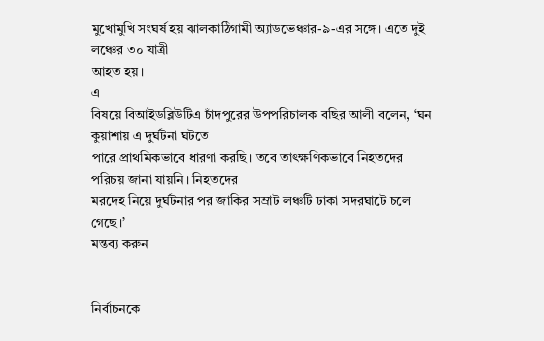মুখোমুখি সংঘর্ষ হয় ঝালকাঠিগামী অ্যাডভেঞ্চার-৯-এর সঙ্গে। এতে দুই লঞ্চের ৩০ যাত্রী
আহত হয়।
এ
বিষয়ে বিআইডব্লিউটিএ চাঁদপুরের উপপরিচালক বছির আলী বলেন, ‘ঘন কুয়াশায় এ দুর্ঘটনা ঘটতে
পারে প্রাথমিকভাবে ধারণা করছি। তবে তাৎক্ষণিকভাবে নিহতদের পরিচয় জানা যায়নি। নিহতদের
মরদেহ নিয়ে দুর্ঘটনার পর জাকির সম্রাট লঞ্চটি ঢাকা সদরঘাটে চলে গেছে।’
মন্তব্য করুন


নির্বাচনকে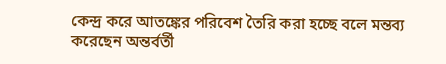কেন্দ্র করে আতঙ্কের পরিবেশ তৈরি করা হচ্ছে বলে মন্তব্য করেছেন অন্তর্বর্তী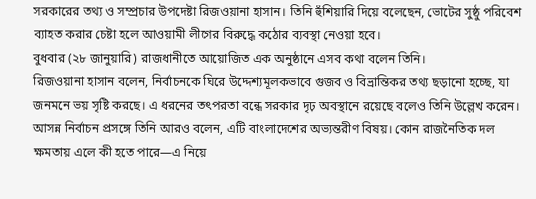সরকারের তথ্য ও সম্প্রচার উপদেষ্টা রিজওয়ানা হাসান। তিনি হুঁশিয়ারি দিয়ে বলেছেন, ভোটের সুষ্ঠু পরিবেশ ব্যাহত করার চেষ্টা হলে আওয়ামী লীগের বিরুদ্ধে কঠোর ব্যবস্থা নেওয়া হবে।
বুধবার (২৮ জানুয়ারি) রাজধানীতে আয়োজিত এক অনুষ্ঠানে এসব কথা বলেন তিনি।
রিজওয়ানা হাসান বলেন, নির্বাচনকে ঘিরে উদ্দেশ্যমূলকভাবে গুজব ও বিভ্রান্তিকর তথ্য ছড়ানো হচ্ছে, যা জনমনে ভয় সৃষ্টি করছে। এ ধরনের তৎপরতা বন্ধে সরকার দৃঢ় অবস্থানে রয়েছে বলেও তিনি উল্লেখ করেন।
আসন্ন নির্বাচন প্রসঙ্গে তিনি আরও বলেন, এটি বাংলাদেশের অভ্যন্তরীণ বিষয়। কোন রাজনৈতিক দল ক্ষমতায় এলে কী হতে পারে—এ নিয়ে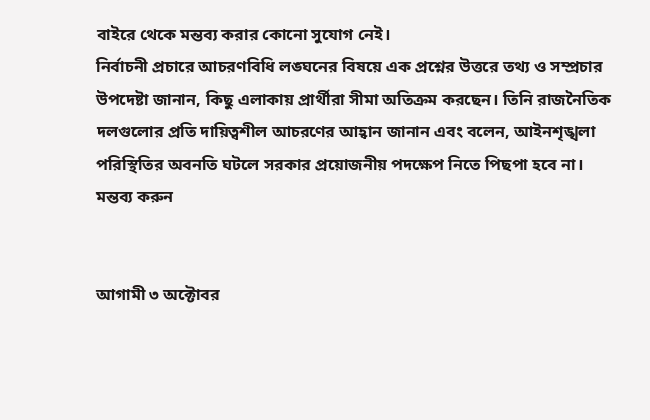বাইরে থেকে মন্তব্য করার কোনো সুযোগ নেই।
নির্বাচনী প্রচারে আচরণবিধি লঙ্ঘনের বিষয়ে এক প্রশ্নের উত্তরে তথ্য ও সম্প্রচার উপদেষ্টা জানান, কিছু এলাকায় প্রার্থীরা সীমা অতিক্রম করছেন। তিনি রাজনৈতিক দলগুলোর প্রতি দায়িত্বশীল আচরণের আহ্বান জানান এবং বলেন, আইনশৃঙ্খলা পরিস্থিতির অবনতি ঘটলে সরকার প্রয়োজনীয় পদক্ষেপ নিতে পিছপা হবে না।
মন্তব্য করুন


আগামী ৩ অক্টোবর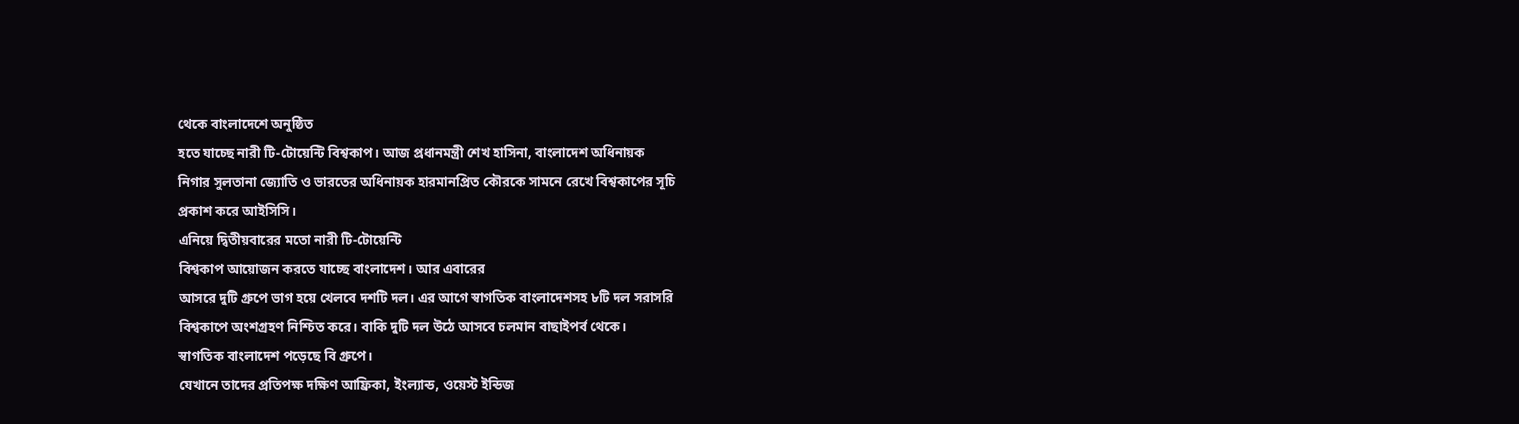থেকে বাংলাদেশে অনুষ্ঠিত
হতে যাচ্ছে নারী টি-টোয়েন্টি বিশ্বকাপ। আজ প্রধানমন্ত্রী শেখ হাসিনা, বাংলাদেশ অধিনায়ক
নিগার সুলতানা জ্যোতি ও ভারতের অধিনায়ক হারমানপ্রিত কৌরকে সামনে রেখে বিশ্বকাপের সূচি
প্রকাশ করে আইসিসি।
এনিয়ে দ্বিতীয়বারের মতো নারী টি-টোয়েন্টি
বিশ্বকাপ আয়োজন করতে যাচ্ছে বাংলাদেশ। আর এবারের
আসরে দুটি গ্রুপে ভাগ হয়ে খেলবে দশটি দল। এর আগে স্বাগতিক বাংলাদেশসহ ৮টি দল সরাসরি
বিশ্বকাপে অংশগ্রহণ নিশ্চিত করে। বাকি দুটি দল উঠে আসবে চলমান বাছাইপর্ব থেকে।
স্বাগতিক বাংলাদেশ পড়েছে বি গ্রুপে।
যেখানে তাদের প্রতিপক্ষ দক্ষিণ আফ্রিকা, ইংল্যান্ড, ওয়েস্ট ইন্ডিজ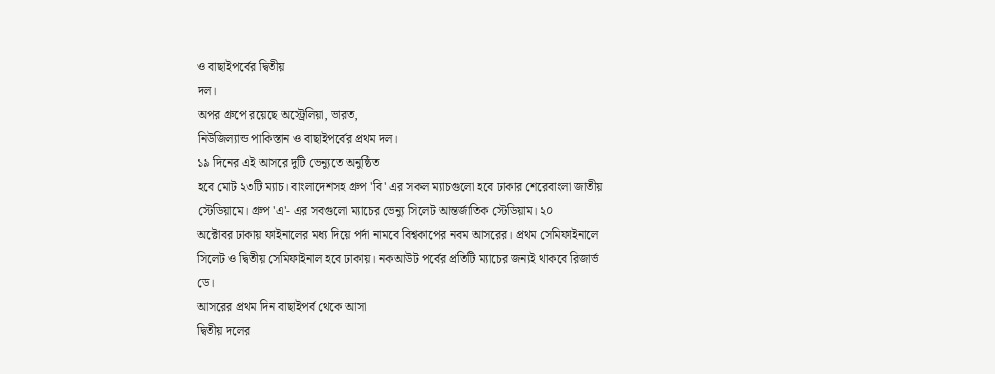ও বাছাইপর্বের দ্বিতীয়
দল।
অপর গ্রুপে রয়েছে অস্ট্রেলিয়া, ভারত,
নিউজিল্যান্ড পাকিস্তান ও বাছাইপর্বের প্রথম দল।
১৯ দিনের এই আসরে দুটি ভেন্যুতে অনুষ্ঠিত
হবে মোট ২৩টি ম্যাচ। বাংলাদেশসহ গ্রুপ 'বি' এর সকল ম্যাচগুলো হবে ঢাকার শেরেবাংলা জাতীয়
স্টেডিয়ামে। গ্রুপ 'এ'- এর সবগুলো ম্যাচের ভেন্যু সিলেট আন্তর্জাতিক স্টেডিয়াম। ২০
অক্টোবর ঢাকায় ফাইনালের মধ্য দিয়ে পর্দা নামবে বিশ্বকাপের নবম আসরের। প্রথম সেমিফাইনালে
সিলেট ও দ্বিতীয় সেমিফাইনাল হবে ঢাকায়। নকআউট পর্বের প্রতিটি ম্যাচের জন্যই থাকবে রিজার্ভ
ডে।
আসরের প্রথম দিন বাছাইপর্ব থেকে আসা
দ্বিতীয় দলের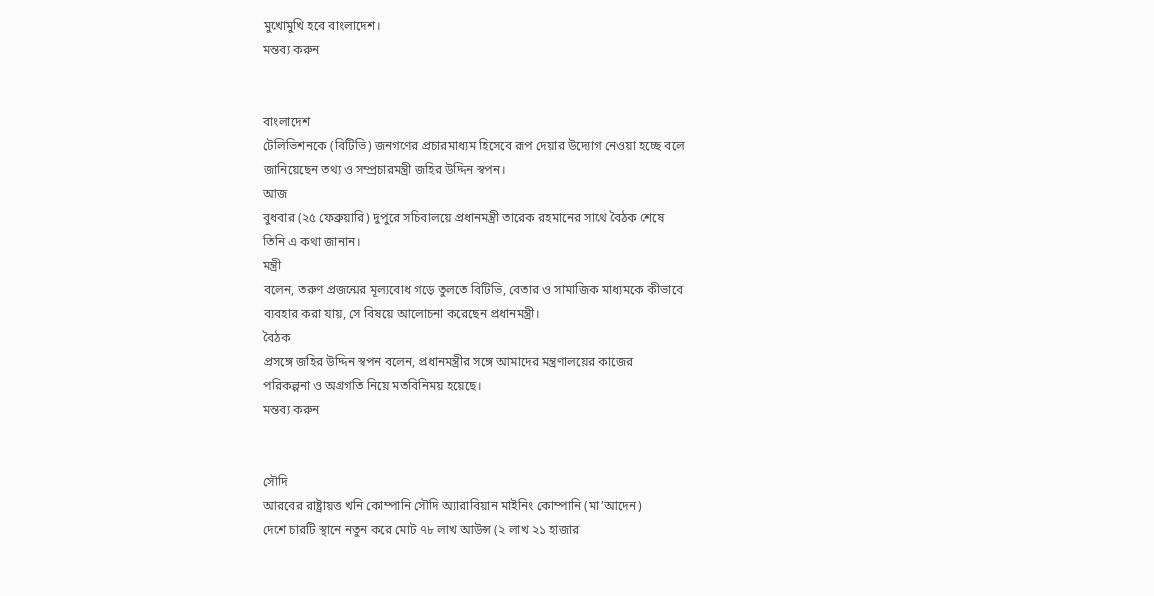মুখোমুখি হবে বাংলাদেশ।
মন্তব্য করুন


বাংলাদেশ
টেলিভিশনকে (বিটিভি) জনগণের প্রচারমাধ্যম হিসেবে রূপ দেয়ার উদ্যোগ নেওয়া হচ্ছে বলে
জানিয়েছেন তথ্য ও সম্প্রচারমন্ত্রী জহির উদ্দিন স্বপন।
আজ
বুধবার (২৫ ফেব্রুয়ারি) দুপুরে সচিবালয়ে প্রধানমন্ত্রী তারেক রহমানের সাথে বৈঠক শেষে
তিনি এ কথা জানান।
মন্ত্রী
বলেন, তরুণ প্রজন্মের মূল্যবোধ গড়ে তুলতে বিটিভি, বেতার ও সামাজিক মাধ্যমকে কীভাবে
ব্যবহার করা যায়, সে বিষয়ে আলোচনা করেছেন প্রধানমন্ত্রী।
বৈঠক
প্রসঙ্গে জহির উদ্দিন স্বপন বলেন, প্রধানমন্ত্রীর সঙ্গে আমাদের মন্ত্রণালয়ের কাজের
পরিকল্পনা ও অগ্রগতি নিয়ে মতবিনিময় হয়েছে।
মন্তব্য করুন


সৌদি
আরবের রাষ্ট্রায়ত্ত খনি কোম্পানি সৌদি অ্যারাবিয়ান মাইনিং কোম্পানি (মা’আদেন)
দেশে চারটি স্থানে নতুন করে মোট ৭৮ লাখ আউন্স (২ লাখ ২১ হাজার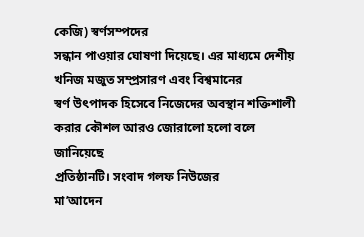কেজি) স্বর্ণসম্পদের
সন্ধান পাওয়ার ঘোষণা দিয়েছে। এর মাধ্যমে দেশীয় খনিজ মজুত সম্প্রসারণ এবং বিশ্বমানের
স্বর্ণ উৎপাদক হিসেবে নিজেদের অবস্থান শক্তিশালী করার কৌশল আরও জোরালো হলো বলে জানিয়েছে
প্রতিষ্ঠানটি। সংবাদ গলফ নিউজের
মা’আদেন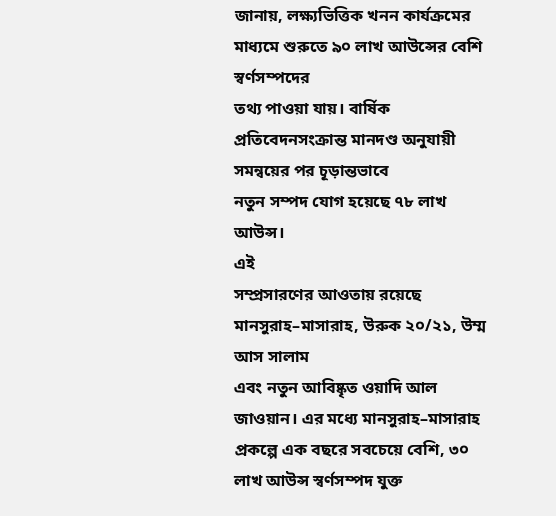জানায়, লক্ষ্যভিত্তিক খনন কার্যক্রমের মাধ্যমে শুরুতে ৯০ লাখ আউন্সের বেশি স্বর্ণসম্পদের
তথ্য পাওয়া যায়। বার্ষিক প্রতিবেদনসংক্রান্ত মানদণ্ড অনুযায়ী সমন্বয়ের পর চূড়ান্তভাবে
নতুন সম্পদ যোগ হয়েছে ৭৮ লাখ আউন্স।
এই
সম্প্রসারণের আওতায় রয়েছে মানসুরাহ–মাসারাহ, উরুক ২০/২১, উম্ম আস সালাম
এবং নতুন আবিষ্কৃত ওয়াদি আল জাওয়ান। এর মধ্যে মানসুরাহ–মাসারাহ
প্রকল্পে এক বছরে সবচেয়ে বেশি, ৩০ লাখ আউন্স স্বর্ণসম্পদ যুক্ত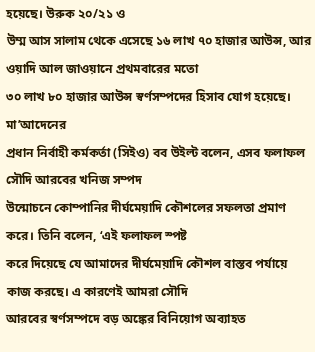হয়েছে। উরুক ২০/২১ ও
উম্ম আস সালাম থেকে এসেছে ১৬ লাখ ৭০ হাজার আউন্স, আর ওয়াদি আল জাওয়ানে প্রথমবারের মতো
৩০ লাখ ৮০ হাজার আউন্স স্বর্ণসম্পদের হিসাব যোগ হয়েছে।
মা’আদেনের
প্রধান নির্বাহী কর্মকর্তা (সিইও) বব উইল্ট বলেন, এসব ফলাফল সৌদি আরবের খনিজ সম্পদ
উন্মোচনে কোম্পানির দীর্ঘমেয়াদি কৌশলের সফলতা প্রমাণ করে। তিনি বলেন, ‘এই ফলাফল স্পষ্ট
করে দিয়েছে যে আমাদের দীর্ঘমেয়াদি কৌশল বাস্তব পর্যায়ে কাজ করছে। এ কারণেই আমরা সৌদি
আরবের স্বর্ণসম্পদে বড় অঙ্কের বিনিয়োগ অব্যাহত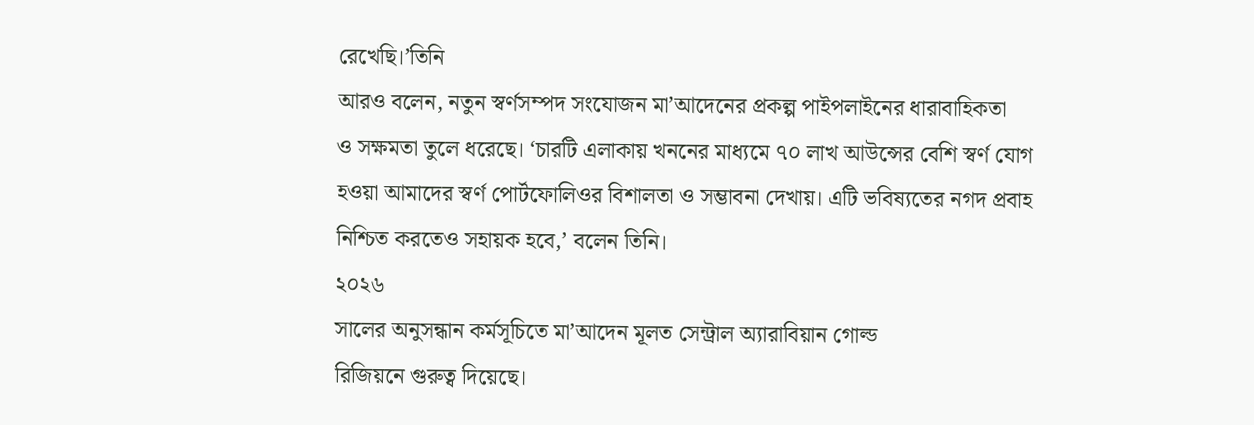রেখেছি।’তিনি
আরও বলেন, নতুন স্বর্ণসম্পদ সংযোজন মা’আদেনের প্রকল্প পাইপলাইনের ধারাবাহিকতা
ও সক্ষমতা তুলে ধরেছে। ‘চারটি এলাকায় খননের মাধ্যমে ৭০ লাখ আউন্সের বেশি স্বর্ণ যোগ
হওয়া আমাদের স্বর্ণ পোর্টফোলিওর বিশালতা ও সম্ভাবনা দেখায়। এটি ভবিষ্যতের নগদ প্রবাহ
নিশ্চিত করতেও সহায়ক হবে,’ বলেন তিনি।
২০২৬
সালের অনুসন্ধান কর্মসূচিতে মা’আদেন মূলত সেন্ট্রাল অ্যারাবিয়ান গোল্ড
রিজিয়নে গুরুত্ব দিয়েছে।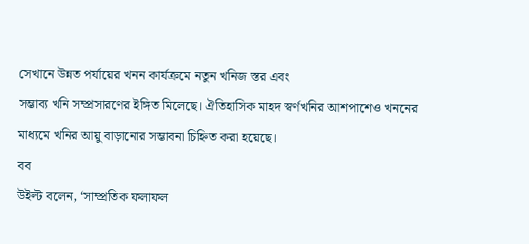সেখানে উন্নত পর্যায়ের খনন কার্যক্রমে নতুন খনিজ স্তর এবং
সম্ভাব্য খনি সম্প্রসারণের ইঙ্গিত মিলেছে। ঐতিহাসিক মাহদ স্বর্ণখনির আশপাশেও খননের
মাধ্যমে খনির আয়ু বাড়ানোর সম্ভাবনা চিহ্নিত করা হয়েছে।
বব
উইল্ট বলেন, ‘সাম্প্রতিক ফলাফল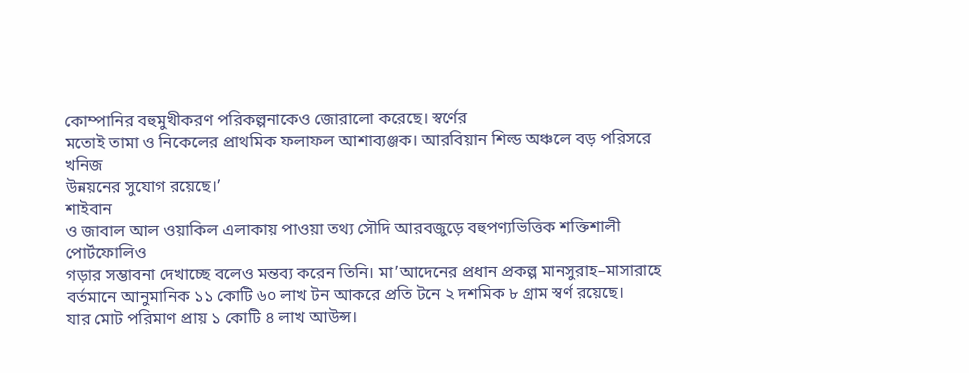কোম্পানির বহুমুখীকরণ পরিকল্পনাকেও জোরালো করেছে। স্বর্ণের
মতোই তামা ও নিকেলের প্রাথমিক ফলাফল আশাব্যঞ্জক। আরবিয়ান শিল্ড অঞ্চলে বড় পরিসরে খনিজ
উন্নয়নের সুযোগ রয়েছে।’
শাইবান
ও জাবাল আল ওয়াকিল এলাকায় পাওয়া তথ্য সৌদি আরবজুড়ে বহুপণ্যভিত্তিক শক্তিশালী পোর্টফোলিও
গড়ার সম্ভাবনা দেখাচ্ছে বলেও মন্তব্য করেন তিনি। মা’আদেনের প্রধান প্রকল্প মানসুরাহ–মাসারাহে
বর্তমানে আনুমানিক ১১ কোটি ৬০ লাখ টন আকরে প্রতি টনে ২ দশমিক ৮ গ্রাম স্বর্ণ রয়েছে।
যার মোট পরিমাণ প্রায় ১ কোটি ৪ লাখ আউন্স।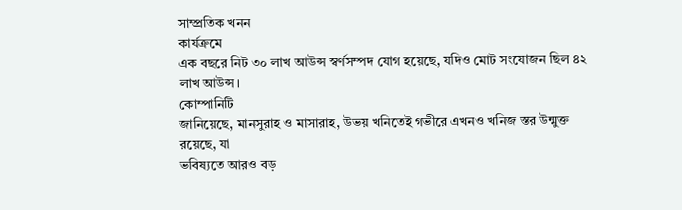সাম্প্রতিক খনন
কার্যক্রমে
এক বছরে নিট ৩০ লাখ আউন্স স্বর্ণসম্পদ যোগ হয়েছে, যদিও মোট সংযোজন ছিল ৪২ লাখ আউন্স।
কোম্পানিটি
জানিয়েছে, মানসুরাহ ও মাসারাহ, উভয় খনিতেই গভীরে এখনও খনিজ স্তর উন্মুক্ত রয়েছে, যা
ভবিষ্যতে আরও বড়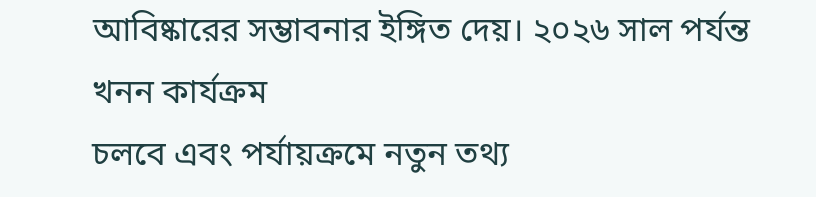আবিষ্কারের সম্ভাবনার ইঙ্গিত দেয়। ২০২৬ সাল পর্যন্ত খনন কার্যক্রম
চলবে এবং পর্যায়ক্রমে নতুন তথ্য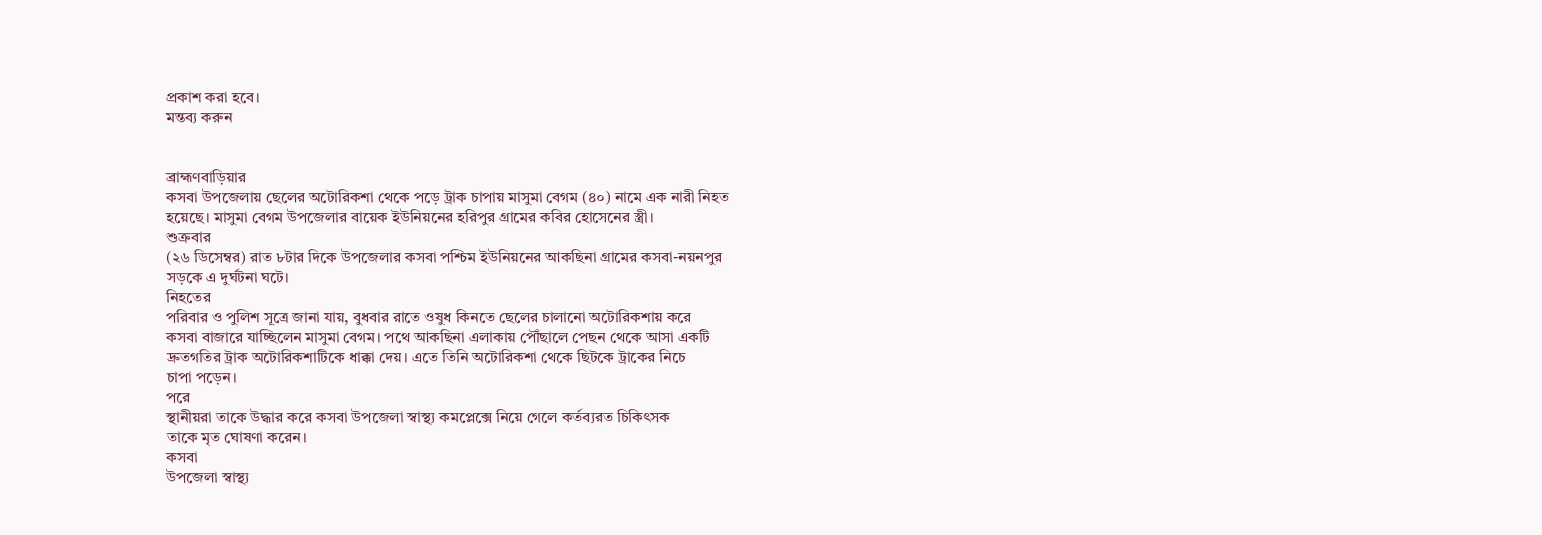প্রকাশ করা হবে।
মন্তব্য করুন


ব্রাহ্মণবাড়িয়ার
কসবা উপজেলায় ছেলের অটোরিকশা থেকে পড়ে ট্রাক চাপায় মাসুমা বেগম (৪০) নামে এক নারী নিহত
হয়েছে। মাসুমা বেগম উপজেলার বায়েক ইউনিয়নের হরিপুর গ্রামের কবির হোসেনের স্ত্রী।
শুক্রবার
(২৬ ডিসেম্বর) রাত ৮টার দিকে উপজেলার কসবা পশ্চিম ইউনিয়নের আকছিনা গ্রামের কসবা-নয়নপুর
সড়কে এ দুর্ঘটনা ঘটে।
নিহতের
পরিবার ও পুলিশ সূত্রে জানা যায়, বুধবার রাতে ওষুধ কিনতে ছেলের চালানো অটোরিকশায় করে
কসবা বাজারে যাচ্ছিলেন মাসুমা বেগম। পথে আকছিনা এলাকায় পৌঁছালে পেছন থেকে আসা একটি
দ্রুতগতির ট্রাক অটোরিকশাটিকে ধাক্কা দেয়। এতে তিনি অটোরিকশা থেকে ছিটকে ট্রাকের নিচে
চাপা পড়েন।
পরে
স্থানীয়রা তাকে উদ্ধার করে কসবা উপজেলা স্বাস্থ্য কমপ্লেক্সে নিয়ে গেলে কর্তব্যরত চিকিৎসক
তাকে মৃত ঘোষণা করেন।
কসবা
উপজেলা স্বাস্থ্য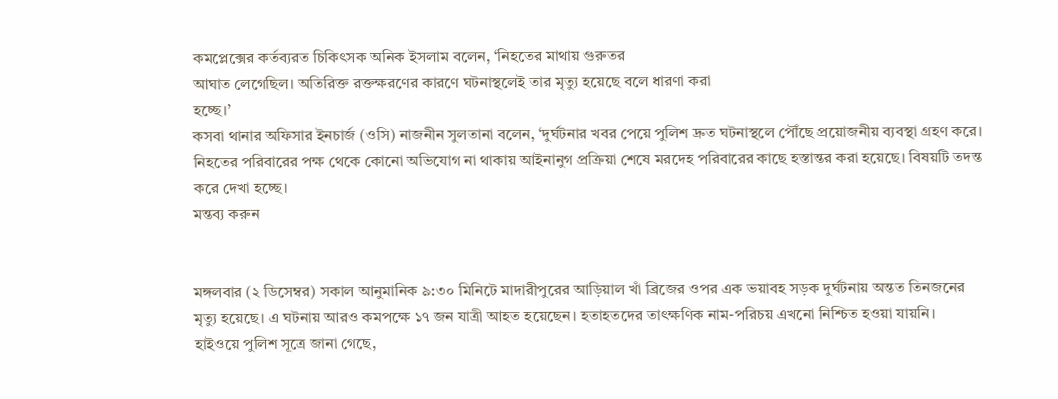কমপ্লেক্সের কর্তব্যরত চিকিৎসক অনিক ইসলাম বলেন, ‘নিহতের মাথায় গুরুতর
আঘাত লেগেছিল। অতিরিক্ত রক্তক্ষরণের কারণে ঘটনাস্থলেই তার মৃত্যু হয়েছে বলে ধারণা করা
হচ্ছে।’
কসবা থানার অফিসার ইনচার্জ (ওসি) নাজনীন সুলতানা বলেন, ‘দুর্ঘটনার খবর পেয়ে পুলিশ দ্রুত ঘটনাস্থলে পৌঁছে প্রয়োজনীয় ব্যবস্থা গ্রহণ করে। নিহতের পরিবারের পক্ষ থেকে কোনো অভিযোগ না থাকায় আইনানুগ প্রক্রিয়া শেষে মরদেহ পরিবারের কাছে হস্তান্তর করা হয়েছে। বিষয়টি তদন্ত করে দেখা হচ্ছে।
মন্তব্য করুন


মঙ্গলবার (২ ডিসেম্বর) সকাল আনুমানিক ৯:৩০ মিনিটে মাদারীপুরের আড়িয়াল খাঁ ব্রিজের ওপর এক ভয়াবহ সড়ক দুর্ঘটনায় অন্তত তিনজনের মৃত্যু হয়েছে। এ ঘটনায় আরও কমপক্ষে ১৭ জন যাত্রী আহত হয়েছেন। হতাহতদের তাৎক্ষণিক নাম-পরিচয় এখনো নিশ্চিত হওয়া যায়নি।
হাইওয়ে পুলিশ সূত্রে জানা গেছে,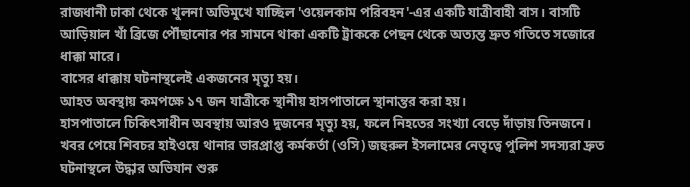রাজধানী ঢাকা থেকে খুলনা অভিমুখে যাচ্ছিল 'ওয়েলকাম পরিবহন'-এর একটি যাত্রীবাহী বাস। বাসটি আড়িয়াল খাঁ ব্রিজে পৌঁছানোর পর সামনে থাকা একটি ট্রাককে পেছন থেকে অত্যন্ত দ্রুত গতিতে সজোরে ধাক্কা মারে।
বাসের ধাক্কায় ঘটনাস্থলেই একজনের মৃত্যু হয়।
আহত অবস্থায় কমপক্ষে ১৭ জন যাত্রীকে স্থানীয় হাসপাতালে স্থানান্তর করা হয়।
হাসপাতালে চিকিৎসাধীন অবস্থায় আরও দুজনের মৃত্যু হয়, ফলে নিহতের সংখ্যা বেড়ে দাঁড়ায় তিনজনে।
খবর পেয়ে শিবচর হাইওয়ে থানার ভারপ্রাপ্ত কর্মকর্তা (ওসি) জহুরুল ইসলামের নেতৃত্বে পুলিশ সদস্যরা দ্রুত ঘটনাস্থলে উদ্ধার অভিযান শুরু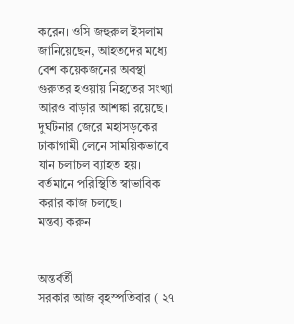করেন। ওসি জহুরুল ইসলাম জানিয়েছেন, আহতদের মধ্যে বেশ কয়েকজনের অবস্থা গুরুতর হওয়ায় নিহতের সংখ্যা আরও বাড়ার আশঙ্কা রয়েছে।
দুর্ঘটনার জেরে মহাসড়কের ঢাকাগামী লেনে সাময়িকভাবে যান চলাচল ব্যাহত হয়। বর্তমানে পরিস্থিতি স্বাভাবিক করার কাজ চলছে।
মন্তব্য করুন


অন্তর্বর্তী
সরকার আজ বৃহস্পতিবার ( ২৭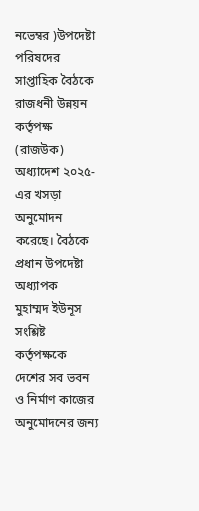নভেম্বর )উপদেষ্টা পরিষদের সাপ্তাহিক বৈঠকে রাজধনী উন্নয়ন
কর্তৃপক্ষ (রাজউক) অধ্যাদেশ ২০২৫-এর খসড়া অনুমোদন করেছে। বৈঠকে প্রধান উপদেষ্টা অধ্যাপক
মুহাম্মদ ইউনূস সংশ্লিষ্ট কর্তৃপক্ষকে দেশের সব ভবন ও নির্মাণ কাজের অনুমোদনের জন্য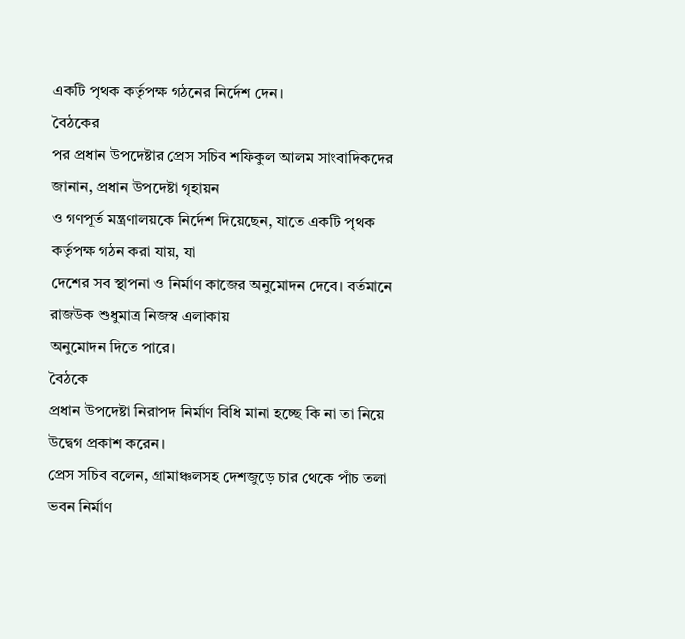একটি পৃথক কর্তৃপক্ষ গঠনের নির্দেশ দেন।
বৈঠকের
পর প্রধান উপদেষ্টার প্রেস সচিব শফিকুল আলম সাংবাদিকদের জানান, প্রধান উপদেষ্টা গৃহায়ন
ও গণপূর্ত মন্ত্রণালয়কে নির্দেশ দিয়েছেন, যাতে একটি পৃথক কর্তৃপক্ষ গঠন করা যায়, যা
দেশের সব স্থাপনা ও নির্মাণ কাজের অনুমোদন দেবে। বর্তমানে রাজউক শুধুমাত্র নিজস্ব এলাকায়
অনুমোদন দিতে পারে।
বৈঠকে
প্রধান উপদেষ্টা নিরাপদ নির্মাণ বিধি মানা হচ্ছে কি না তা নিয়ে উদ্বেগ প্রকাশ করেন।
প্রেস সচিব বলেন, গ্রামাঞ্চলসহ দেশজুড়ে চার থেকে পাঁচ তলা ভবন নির্মাণ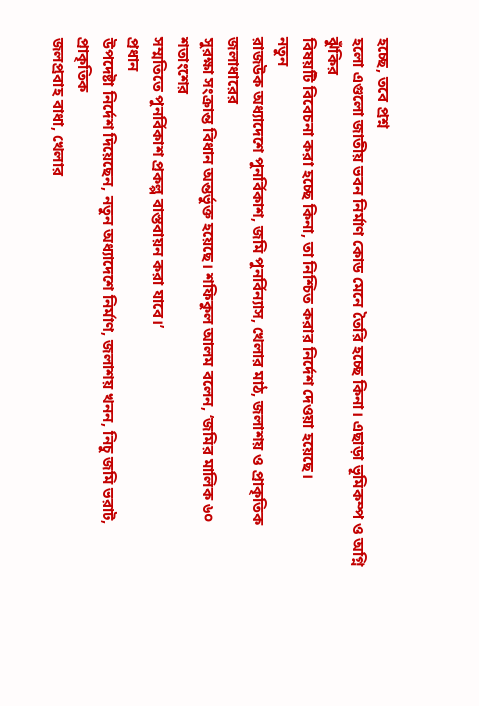হচ্ছে, তবে প্রশ্ন
হলো এগুলো জাতীয় ভবন নির্মাণ কোড মেনে তৈরি হচ্ছে কিনা। এছাড়া ভূমিকম্প ও অগ্নি ঝুঁকির
বিষয়টি বিবেচনা করা হচ্ছে কিনা, তা নিশ্চিত করার নির্দেশ দেওয়া হয়েছে।
নতুন
রাজউক অধ্যাদেশে পুনর্বিকাশ, জমি পুনর্বিন্যাস, খেলার মাঠ, জলাশয় ও প্রাকৃতিক জলাধারের
সুরক্ষা সংক্রান্ত বিধান অন্তর্ভুক্ত হয়েছে। শফিকুল আলম বলেন, ‘জমির মালিক ৬০ শতাংশের
সম্মতিতে পুনর্বিকাশ প্রকল্প বাস্তবায়ন করা যাবে।’
প্রধান
উপদেষ্টা নির্দেশ দিয়েছেন, নতুন অধ্যাদেশে নির্মাণ, জলাশয় খনন, নিচু জমি ভরাট, প্রাকৃতিক
জলপ্রবাহ বাধা, খেলার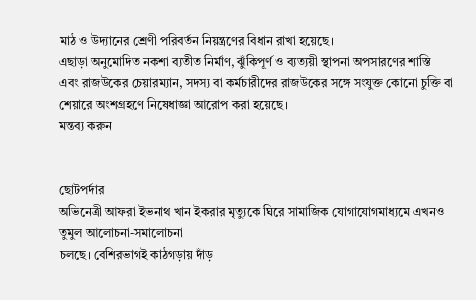মাঠ ও উদ্যানের শ্রেণী পরিবর্তন নিয়ন্ত্রণের বিধান রাখা হয়েছে।
এছাড়া অনুমোদিত নকশা ব্যতীত নির্মাণ, ঝুঁকিপূর্ণ ও ব্যত্যয়ী স্থাপনা অপসারণের শাস্তি
এবং রাজউকের চেয়ারম্যান, সদস্য বা কর্মচারীদের রাজউকের সঙ্গে সংযুক্ত কোনো চুক্তি বা
শেয়ারে অংশগ্রহণে নিষেধাজ্ঞা আরোপ করা হয়েছে।
মন্তব্য করুন


ছোটপর্দার
অভিনেত্রী আফরা ইভনাথ খান ইকরার মৃত্যুকে ঘিরে সামাজিক যোগাযোগমাধ্যমে এখনও তুমুল আলোচনা-সমালোচনা
চলছে। বেশিরভাগই কাঠগড়ায় দাঁড়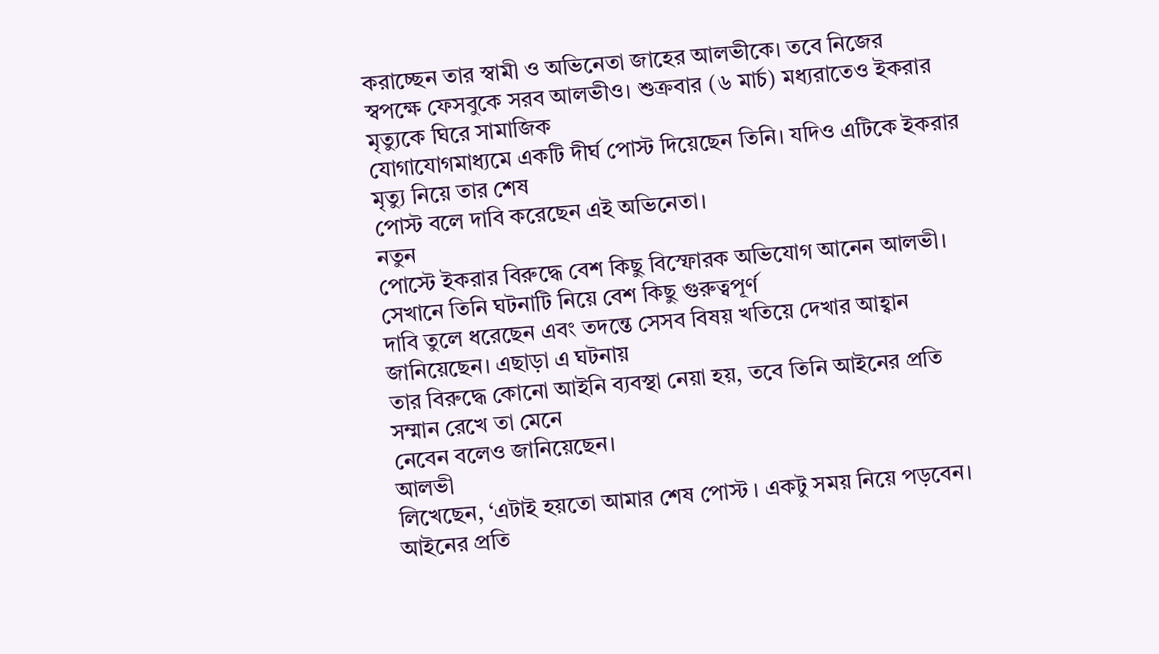করাচ্ছেন তার স্বামী ও অভিনেতা জাহের আলভীকে। তবে নিজের
স্বপক্ষে ফেসবুকে সরব আলভীও। শুক্রবার (৬ মার্চ) মধ্যরাতেও ইকরার মৃত্যুকে ঘিরে সামাজিক
যোগাযোগমাধ্যমে একটি দীর্ঘ পোস্ট দিয়েছেন তিনি। যদিও এটিকে ইকরার মৃত্যু নিয়ে তার শেষ
পোস্ট বলে দাবি করেছেন এই অভিনেতা।
নতুন
পোস্টে ইকরার বিরুদ্ধে বেশ কিছু বিস্ফোরক অভিযোগ আনেন আলভী। সেখানে তিনি ঘটনাটি নিয়ে বেশ কিছু গুরুত্বপূর্ণ
দাবি তুলে ধরেছেন এবং তদন্তে সেসব বিষয় খতিয়ে দেখার আহ্বান জানিয়েছেন। এছাড়া এ ঘটনায়
তার বিরুদ্ধে কোনো আইনি ব্যবস্থা নেয়া হয়, তবে তিনি আইনের প্রতি সম্মান রেখে তা মেনে
নেবেন বলেও জানিয়েছেন।
আলভী
লিখেছেন, ‘এটাই হয়তো আমার শেষ পোস্ট । একটু সময় নিয়ে পড়বেন। আইনের প্রতি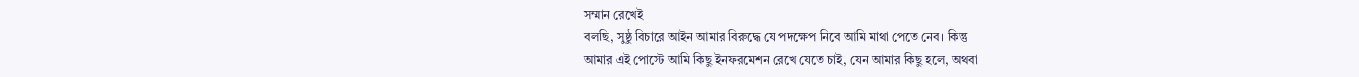সম্মান রেখেই
বলছি, সুষ্ঠু বিচারে আইন আমার বিরুদ্ধে যে পদক্ষেপ নিবে আমি মাথা পেতে নেব। কিন্তু
আমার এই পোস্টে আমি কিছু ইনফরমেশন রেখে যেতে চাই, যেন আমার কিছু হলে, অথবা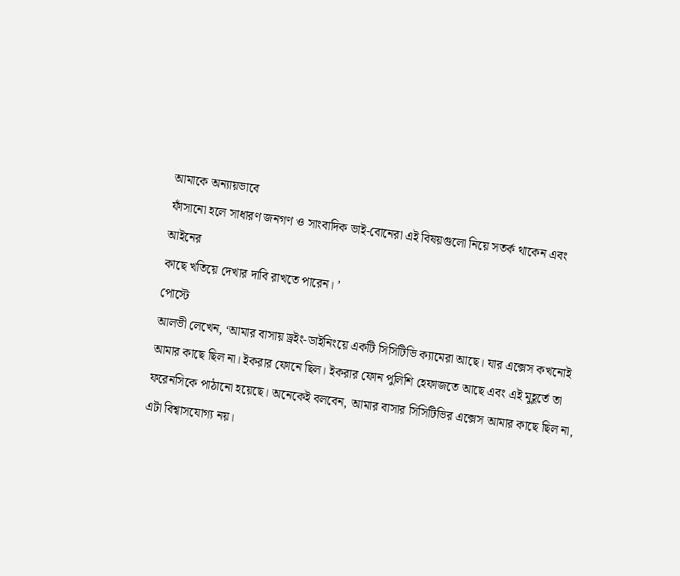আমাকে অন্যায়ভাবে
ফাঁসানো হলে সাধারণ জনগণ ও সাংবাদিক ভাই-বোনেরা এই বিষয়গুলো নিয়ে সতর্ক থাকেন এবং আইনের
কাছে খতিয়ে দেখার দাবি রাখতে পারেন। ’
পোস্টে
আলভী লেখেন, ‘আমার বাসায় ড্রইং-ডাইনিংয়ে একটি সিসিটিভি ক্যামেরা আছে। যার এক্সেস কখনোই
আমার কাছে ছিল না। ইকরার ফোনে ছিল। ইকরার ফোন পুলিশি হেফাজতে আছে এবং এই মুহূর্তে তা
ফরেনসিকে পাঠানো হয়েছে। অনেকেই বলবেন, আমার বাসার সিসিটিভির এক্সেস আমার কাছে ছিল না,
এটা বিশ্বাসযোগ্য নয়।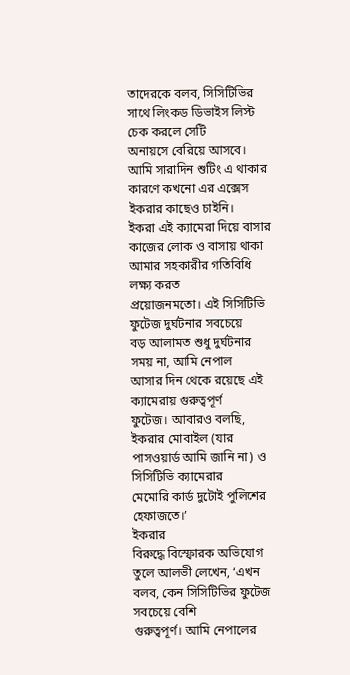তাদেরকে বলব, সিসিটিভির সাথে লিংকড ডিভাইস লিস্ট চেক করলে সেটি
অনায়সে বেরিয়ে আসবে। আমি সারাদিন শুটিং এ থাকার কারণে কখনো এর এক্সেস ইকরার কাছেও চাইনি।
ইকরা এই ক্যামেরা দিয়ে বাসার কাজের লোক ও বাসায় থাকা আমার সহকারীর গতিবিধি লক্ষ্য করত
প্রয়োজনমতো। এই সিসিটিভি ফুটেজ দুর্ঘটনার সবচেয়ে
বড় আলামত শুধু দুর্ঘটনার সময় না, আমি নেপাল
আসার দিন থেকে রয়েছে এই ক্যামেরায় গুরুত্বপূর্ণ
ফুটেজ। আবারও বলছি, ইকরার মোবাইল (যার পাসওয়ার্ড আমি জানি না) ও সিসিটিভি ক্যামেরার
মেমোরি কার্ড দুটোই পুলিশের হেফাজতে।’
ইকরার
বিরুদ্ধে বিস্ফোরক অভিযোগ তুলে আলভী লেখেন, ‘এখন বলব, কেন সিসিটিভির ফুটেজ সবচেয়ে বেশি
গুরুত্বপূর্ণ। আমি নেপালের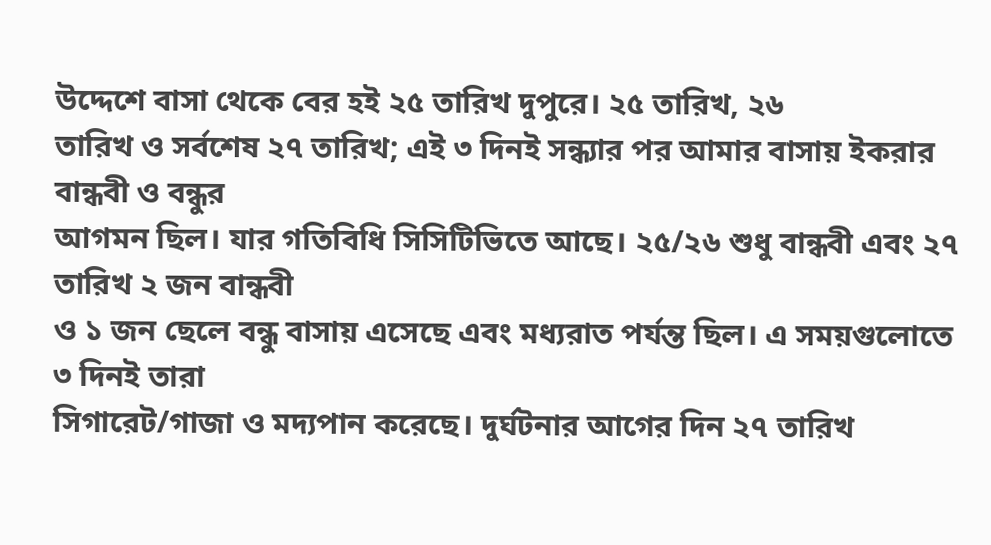উদ্দেশে বাসা থেকে বের হই ২৫ তারিখ দুপুরে। ২৫ তারিখ, ২৬
তারিখ ও সর্বশেষ ২৭ তারিখ; এই ৩ দিনই সন্ধ্যার পর আমার বাসায় ইকরার বান্ধবী ও বন্ধুর
আগমন ছিল। যার গতিবিধি সিসিটিভিতে আছে। ২৫/২৬ শুধু বান্ধবী এবং ২৭ তারিখ ২ জন বান্ধবী
ও ১ জন ছেলে বন্ধু বাসায় এসেছে এবং মধ্যরাত পর্যন্ত ছিল। এ সময়গুলোতে ৩ দিনই তারা
সিগারেট/গাজা ও মদ্যপান করেছে। দুর্ঘটনার আগের দিন ২৭ তারিখ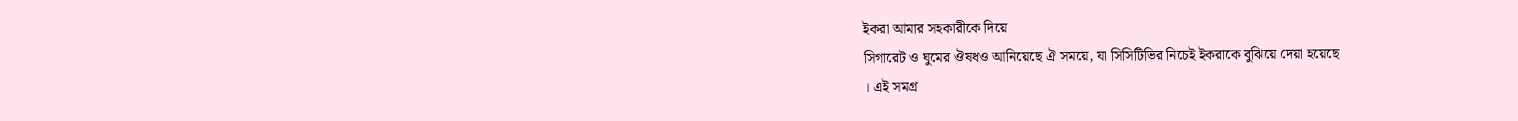ইকরা আমার সহকারীকে দিয়ে
সিগারেট ও ঘুমের ঔষধও আনিয়েছে ঐ সময়ে, যা সিসিটিভির নিচেই ইকরাকে বুঝিয়ে দেয়া হয়েছে
। এই সমগ্র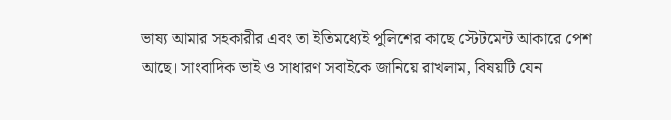ভাষ্য আমার সহকারীর এবং তা ইতিমধ্যেই পুলিশের কাছে স্টেটমেন্ট আকারে পেশ
আছে। সাংবাদিক ভাই ও সাধারণ সবাইকে জানিয়ে রাখলাম, বিষয়টি যেন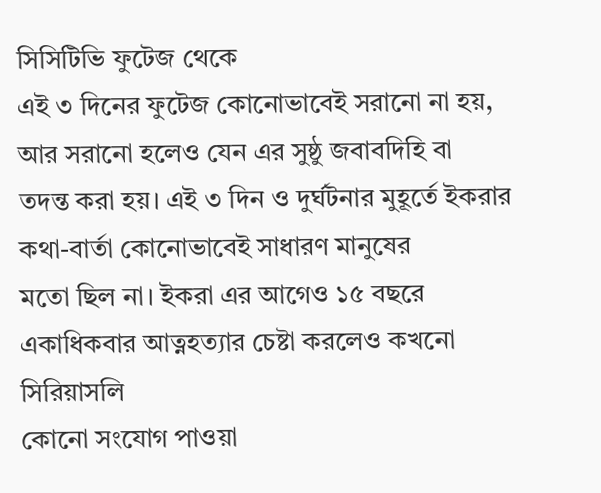সিসিটিভি ফুটেজ থেকে
এই ৩ দিনের ফুটেজ কোনোভাবেই সরানো না হয়, আর সরানো হলেও যেন এর সুষ্ঠু জবাবদিহি বা
তদন্ত করা হয়। এই ৩ দিন ও দুর্ঘটনার মুহূর্তে ইকরার কথা-বার্তা কোনোভাবেই সাধারণ মানুষের
মতো ছিল না। ইকরা এর আগেও ১৫ বছরে একাধিকবার আত্নহত্যার চেষ্টা করলেও কখনো সিরিয়াসলি
কোনো সংযোগ পাওয়া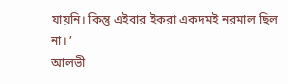যায়নি। কিন্তু এইবার ইকরা একদমই নরমাল ছিল না। ’
আলভী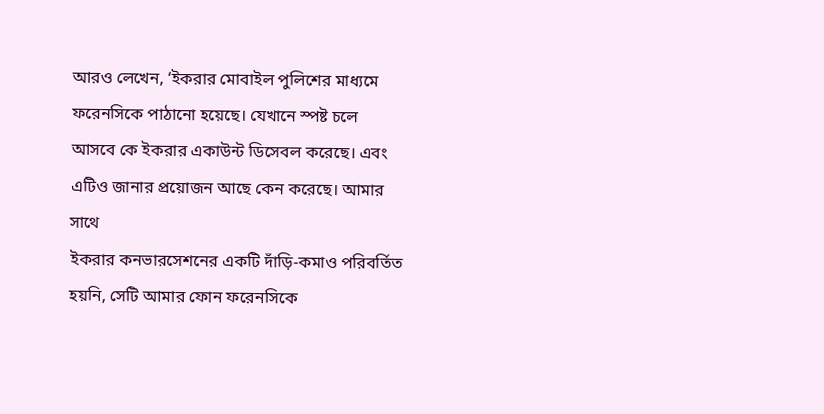আরও লেখেন, ‘ইকরার মোবাইল পুলিশের মাধ্যমে ফরেনসিকে পাঠানো হয়েছে। যেখানে স্পষ্ট চলে
আসবে কে ইকরার একাউন্ট ডিসেবল করেছে। এবং এটিও জানার প্রয়োজন আছে কেন করেছে। আমার সাথে
ইকরার কনভারসেশনের একটি দাঁড়ি-কমাও পরিবর্তিত হয়নি, সেটি আমার ফোন ফরেনসিকে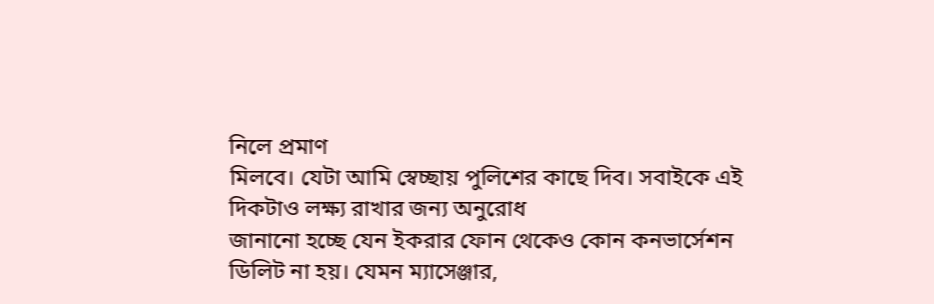নিলে প্রমাণ
মিলবে। যেটা আমি স্বেচ্ছায় পুলিশের কাছে দিব। সবাইকে এই দিকটাও লক্ষ্য রাখার জন্য অনুরোধ
জানানো হচ্ছে যেন ইকরার ফোন থেকেও কোন কনভার্সেশন ডিলিট না হয়। যেমন ম্যাসেঞ্জার,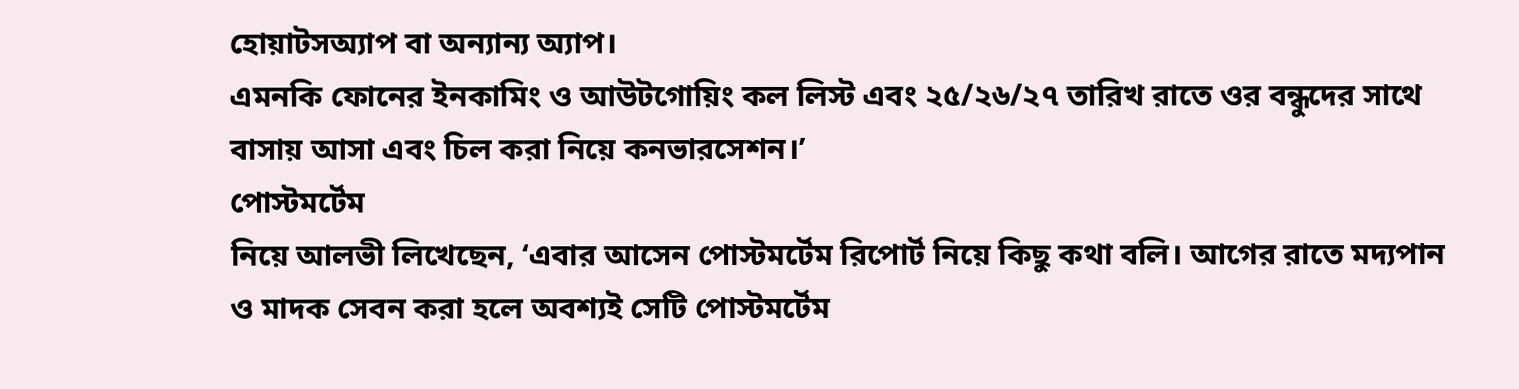হোয়াটসঅ্যাপ বা অন্যান্য অ্যাপ।
এমনকি ফোনের ইনকামিং ও আউটগোয়িং কল লিস্ট এবং ২৫/২৬/২৭ তারিখ রাতে ওর বন্ধুদের সাথে
বাসায় আসা এবং চিল করা নিয়ে কনভারসেশন।’
পোস্টমর্টেম
নিয়ে আলভী লিখেছেন, ‘এবার আসেন পোস্টমর্টেম রিপোর্ট নিয়ে কিছু কথা বলি। আগের রাতে মদ্যপান
ও মাদক সেবন করা হলে অবশ্যই সেটি পোস্টমর্টেম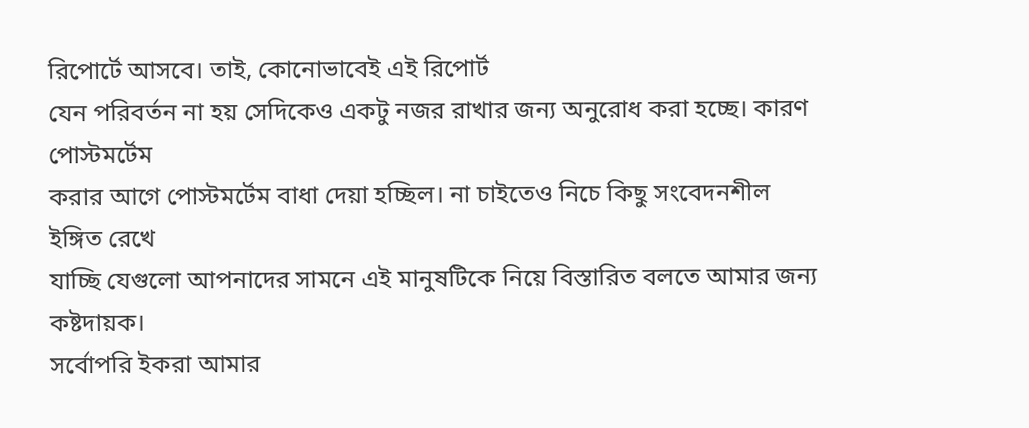রিপোর্টে আসবে। তাই, কোনোভাবেই এই রিপোর্ট
যেন পরিবর্তন না হয় সেদিকেও একটু নজর রাখার জন্য অনুরোধ করা হচ্ছে। কারণ পোস্টমর্টেম
করার আগে পোস্টমর্টেম বাধা দেয়া হচ্ছিল। না চাইতেও নিচে কিছু সংবেদনশীল ইঙ্গিত রেখে
যাচ্ছি যেগুলো আপনাদের সামনে এই মানুষটিকে নিয়ে বিস্তারিত বলতে আমার জন্য কষ্টদায়ক।
সর্বোপরি ইকরা আমার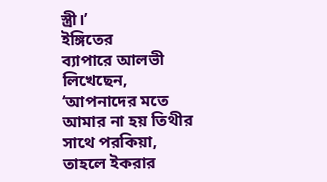স্ত্রী।’
ইঙ্গিতের
ব্যাপারে আলভী লিখেছেন, ‘আপনাদের মতে আমার না হয় তিথীর সাথে পরকিয়া, তাহলে ইকরার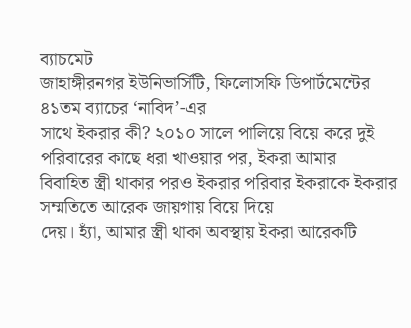ব্যাচমেট
জাহাঙ্গীরনগর ইউনিভার্সিটি, ফিলোসফি ডিপার্টমেন্টের ৪১তম ব্যাচের ‘নাবিদ’-এর
সাথে ইকরার কী? ২০১০ সালে পালিয়ে বিয়ে করে দুই পরিবারের কাছে ধরা খাওয়ার পর, ইকরা আমার
বিবাহিত স্ত্রী থাকার পরও ইকরার পরিবার ইকরাকে ইকরার সম্মতিতে আরেক জায়গায় বিয়ে দিয়ে
দেয়। হ্যাঁ, আমার স্ত্রী থাকা অবস্থায় ইকরা আরেকটি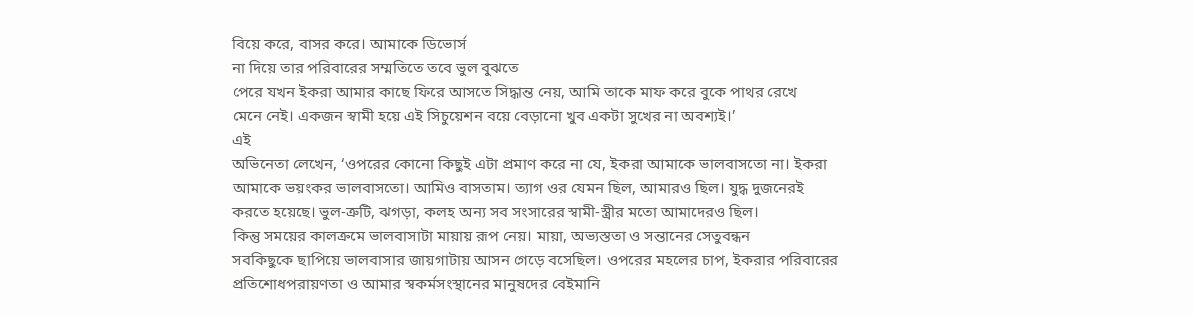বিয়ে করে, বাসর করে। আমাকে ডিভোর্স
না দিয়ে তার পরিবারের সম্মতিতে তবে ভুল বুঝতে
পেরে যখন ইকরা আমার কাছে ফিরে আসতে সিদ্ধান্ত নেয়, আমি তাকে মাফ করে বুকে পাথর রেখে
মেনে নেই। একজন স্বামী হয়ে এই সিচুয়েশন বয়ে বেড়ানো খুব একটা সুখের না অবশ্যই।’
এই
অভিনেতা লেখেন, ‘ওপরের কোনো কিছুই এটা প্রমাণ করে না যে, ইকরা আমাকে ভালবাসতো না। ইকরা
আমাকে ভয়ংকর ভালবাসতো। আমিও বাসতাম। ত্যাগ ওর যেমন ছিল, আমারও ছিল। যুদ্ধ দুজনেরই
করতে হয়েছে। ভুল-ত্রুটি, ঝগড়া, কলহ অন্য সব সংসারের স্বামী-স্ত্রীর মতো আমাদেরও ছিল।
কিন্তু সময়ের কালক্রমে ভালবাসাটা মায়ায় রূপ নেয়। মায়া, অভ্যস্ততা ও সন্তানের সেতুবন্ধন
সবকিছুকে ছাপিয়ে ভালবাসার জায়গাটায় আসন গেড়ে বসেছিল। ওপরের মহলের চাপ, ইকরার পরিবারের
প্রতিশোধপরায়ণতা ও আমার স্বকর্মসংস্থানের মানুষদের বেইমানি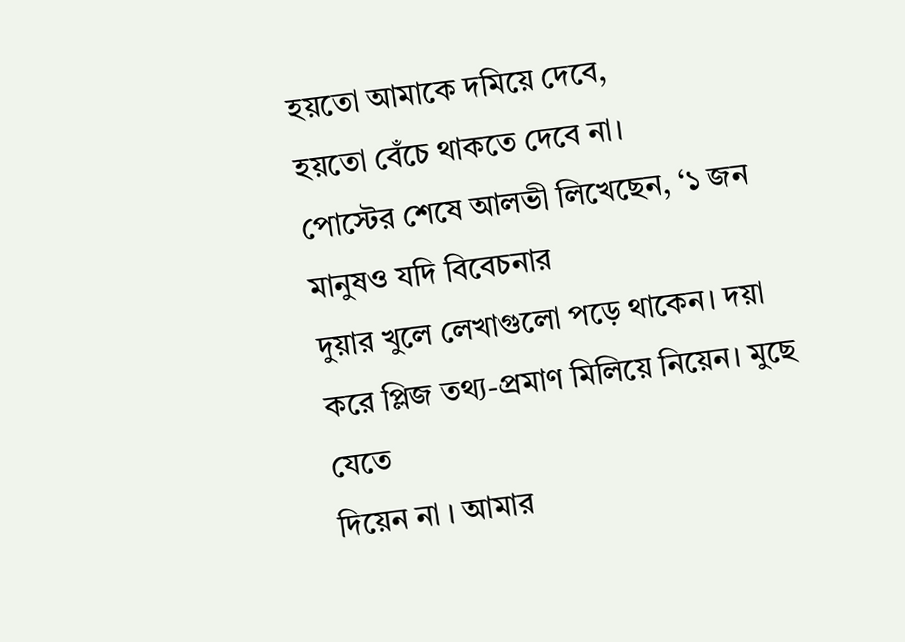হয়তো আমাকে দমিয়ে দেবে,
হয়তো বেঁচে থাকতে দেবে না।
পোস্টের শেষে আলভী লিখেছেন, ‘১ জন মানুষও যদি বিবেচনার
দুয়ার খুলে লেখাগুলো পড়ে থাকেন। দয়া করে প্লিজ তথ্য-প্রমাণ মিলিয়ে নিয়েন। মুছে যেতে
দিয়েন না । আমার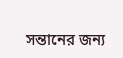সন্তানের জন্য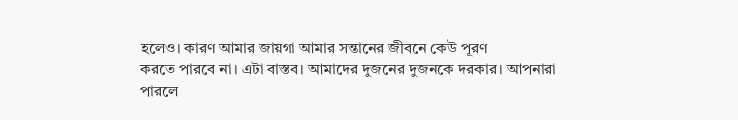হলেও। কারণ আমার জায়গা আমার সন্তানের জীবনে কেউ পূরণ
করতে পারবে না। এটা বাস্তব। আমাদের দুজনের দুজনকে দরকার। আপনারা পারলে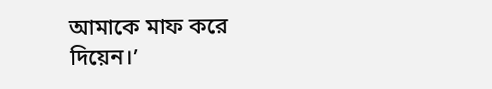আমাকে মাফ করে
দিয়েন।’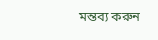মন্তব্য করুন